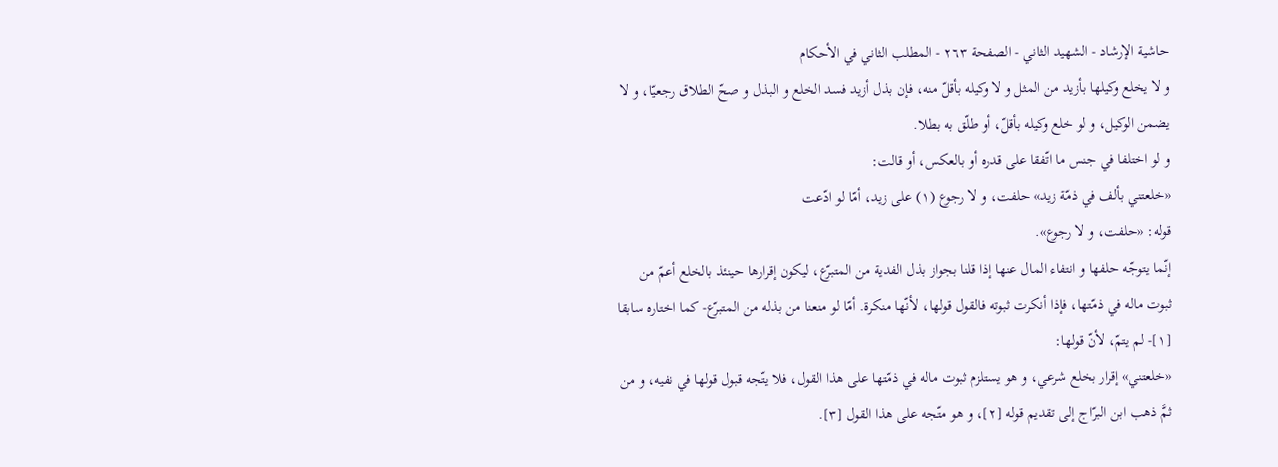حاشية الإرشاد - الشهيد الثاني - الصفحة ٢٦٣ - المطلب الثاني في الأحكام
و لا يخلع وكيلها بأزيد من المثل و لا وكيله بأقلّ منه، فإن بذل أزيد فسد الخلع و البذل و صحّ الطلاق رجعيّا، و لا يضمن الوكيل، و لو خلع وكيله بأقلّ، أو طلّق به بطلا.
و لو اختلفا في جنس ما اتّفقا على قدره أو بالعكس، أو قالت:
«خلعتني بألف في ذمّة زيد» حلفت، و لا رجوع (١) على زيد، أمّا لو ادّعت
قوله: «حلفت، و لا رجوع».
إنّما يتوجّه حلفها و انتفاء المال عنها إذا قلنا بجواز بذل الفدية من المتبرّع، ليكون إقرارها حينئذ بالخلع أعمّ من ثبوت ماله في ذمّتها، فإذا أنكرت ثبوته فالقول قولها، لأنّها منكرة. أمّا لو منعنا من بذله من المتبرّع- كما اختاره سابقا [١]- لم يتمّ، لأنّ قولها:
«خلعتني» إقرار بخلع شرعي، و هو يستلزم ثبوت ماله في ذمّتها على هذا القول، فلا يتّجه قبول قولها في نفيه، و من ثمَّ ذهب ابن البرّاج إلى تقديم قوله [٢]، و هو متّجه على هذا القول [٣].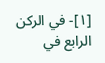[١]- في الركن الرابع في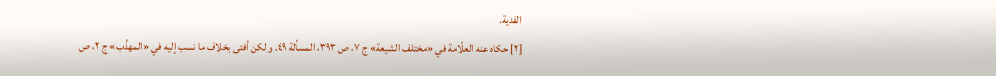الفدية.
[٢] حكاه عنه العلّامة في «مختلف الشيعة» ج ٧، ص ٣٩٣، المسألة ٤٩. و لكن أفتى بخلاف ما نسب إليه في «المهذّب» ج ٢، ص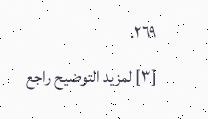٢٦٩.
[٣] لمزيد التوضيح راجع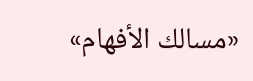«مسالك الأفهام»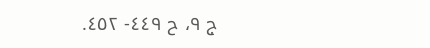ج ٩، ح ٤٤٩- ٤٥٢.